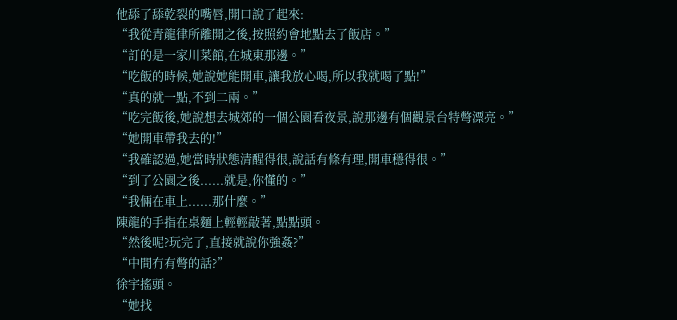他舔了舔乾裂的嘴唇,開口說了起來:
“我從青龍律所離開之後,按照約會地點去了飯店。”
“訂的是一家川菜館,在城東那邊。”
“吃飯的時候,她說她能開車,讓我放心喝,所以我就喝了點!”
“真的就一點,不到二兩。”
“吃完飯後,她說想去城郊的一個公園看夜景,說那邊有個觀景台特彆漂亮。”
“她開車帶我去的!”
“我確認過,她當時狀態清醒得很,說話有條有理,開車穩得很。”
“到了公園之後......就是,你懂的。”
“我倆在車上......那什麼。”
陳龍的手指在桌麵上輕輕敲著,點點頭。
“然後呢?玩完了,直接就說你強姦?”
“中間冇有彆的話?”
徐宇搖頭。
“她找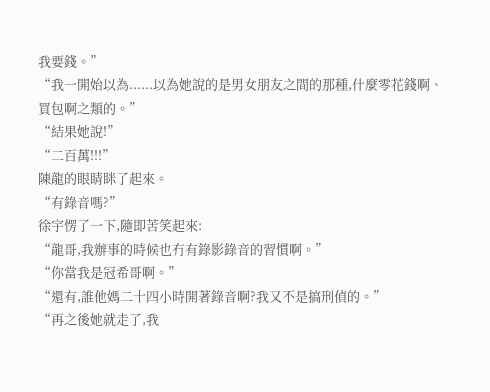我要錢。”
“我一開始以為......以為她說的是男女朋友之間的那種,什麼零花錢啊、買包啊之類的。”
“結果她說!”
“二百萬!!!”
陳龍的眼睛眯了起來。
“有錄音嗎?”
徐宇愣了一下,隨即苦笑起來:
“龍哥,我辦事的時候也冇有錄影錄音的習慣啊。”
“你當我是冠希哥啊。”
“還有,誰他媽二十四小時開著錄音啊?我又不是搞刑偵的。”
“再之後她就走了,我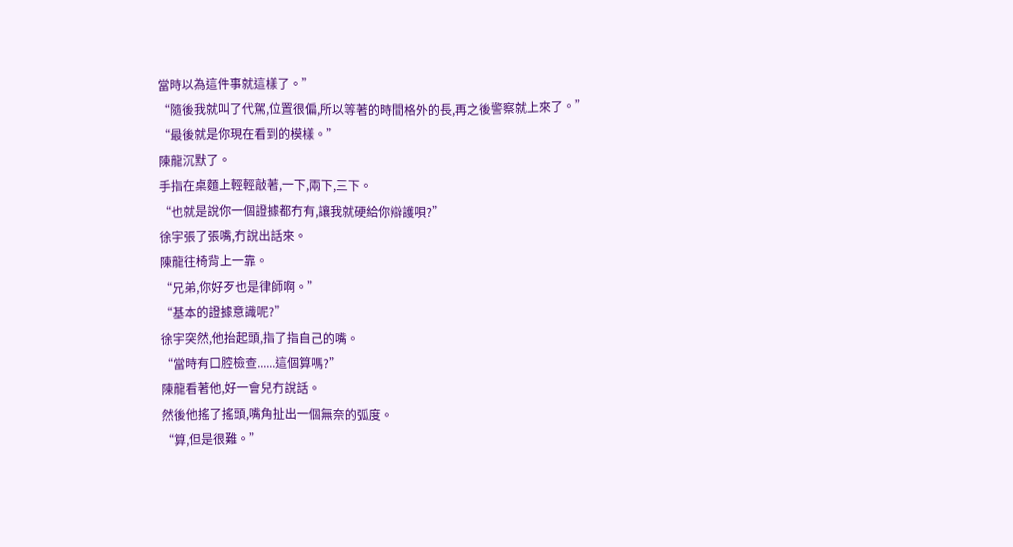當時以為這件事就這樣了。”
“隨後我就叫了代駕,位置很偏,所以等著的時間格外的長,再之後警察就上來了。”
“最後就是你現在看到的模樣。”
陳龍沉默了。
手指在桌麵上輕輕敲著,一下,兩下,三下。
“也就是說你一個證據都冇有,讓我就硬給你辯護唄?”
徐宇張了張嘴,冇說出話來。
陳龍往椅背上一靠。
“兄弟,你好歹也是律師啊。”
“基本的證據意識呢?”
徐宇突然,他抬起頭,指了指自己的嘴。
“當時有口腔檢查......這個算嗎?”
陳龍看著他,好一會兒冇說話。
然後他搖了搖頭,嘴角扯出一個無奈的弧度。
“算,但是很難。”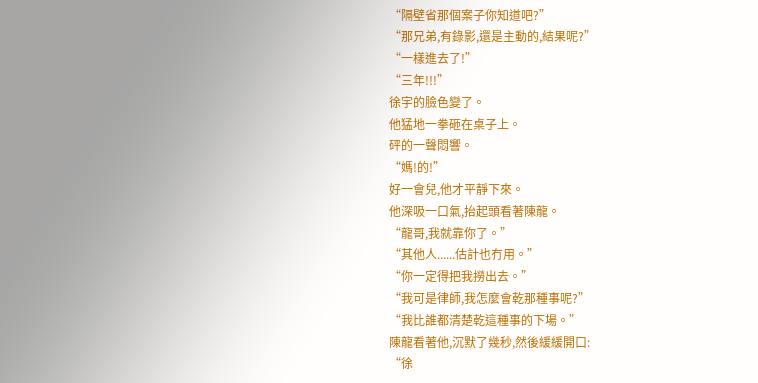“隔壁省那個案子你知道吧?”
“那兄弟,有錄影,還是主動的,結果呢?”
“一樣進去了!”
“三年!!!”
徐宇的臉色變了。
他猛地一拳砸在桌子上。
砰的一聲悶響。
“媽!的!”
好一會兒,他才平靜下來。
他深吸一口氣,抬起頭看著陳龍。
“龍哥,我就靠你了。”
“其他人......估計也冇用。”
“你一定得把我撈出去。”
“我可是律師,我怎麼會乾那種事呢?”
“我比誰都清楚乾這種事的下場。”
陳龍看著他,沉默了幾秒,然後緩緩開口:
“徐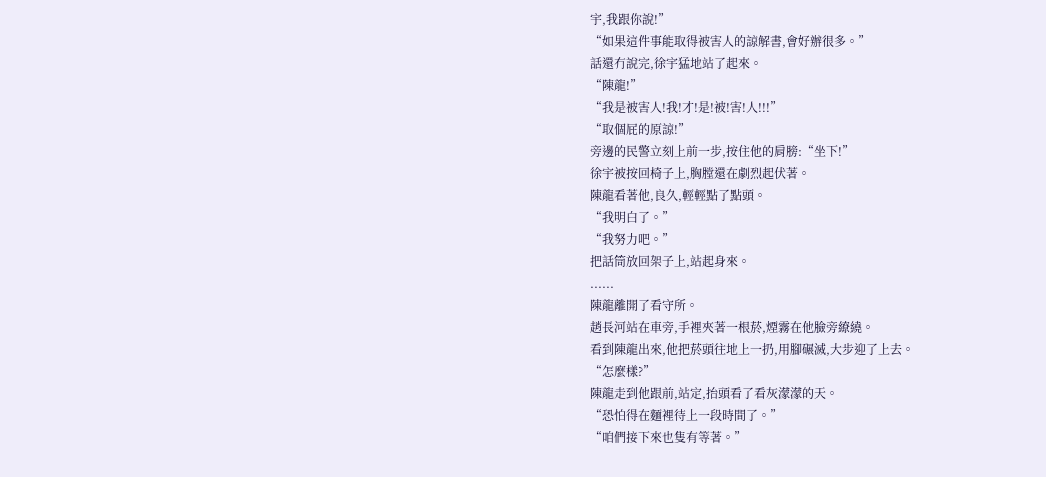宇,我跟你說!”
“如果這件事能取得被害人的諒解書,會好辦很多。”
話還冇說完,徐宇猛地站了起來。
“陳龍!”
“我是被害人!我!才!是!被!害!人!!!”
“取個屁的原諒!”
旁邊的民警立刻上前一步,按住他的肩膀:“坐下!”
徐宇被按回椅子上,胸膛還在劇烈起伏著。
陳龍看著他,良久,輕輕點了點頭。
“我明白了。”
“我努力吧。”
把話筒放回架子上,站起身來。
......
陳龍離開了看守所。
趙長河站在車旁,手裡夾著一根菸,煙霧在他臉旁繚繞。
看到陳龍出來,他把菸頭往地上一扔,用腳碾滅,大步迎了上去。
“怎麼樣?”
陳龍走到他跟前,站定,抬頭看了看灰濛濛的天。
“恐怕得在麵裡待上一段時間了。”
“咱們接下來也隻有等著。”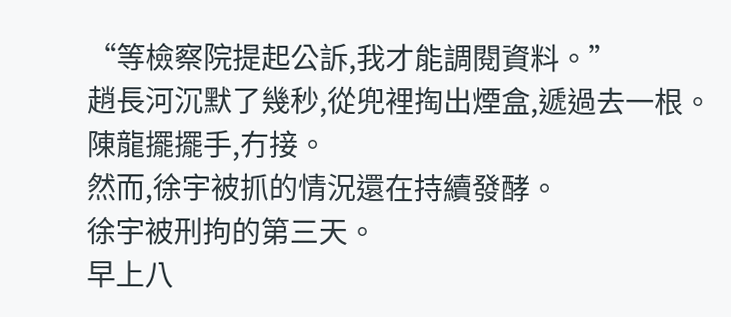“等檢察院提起公訴,我才能調閱資料。”
趙長河沉默了幾秒,從兜裡掏出煙盒,遞過去一根。
陳龍擺擺手,冇接。
然而,徐宇被抓的情況還在持續發酵。
徐宇被刑拘的第三天。
早上八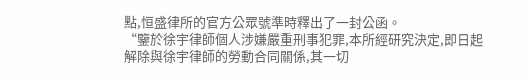點,恒盛律所的官方公眾號準時釋出了一封公函。
“鑒於徐宇律師個人涉嫌嚴重刑事犯罪,本所經研究決定,即日起解除與徐宇律師的勞動合同關係,其一切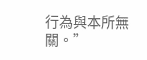行為與本所無關。”